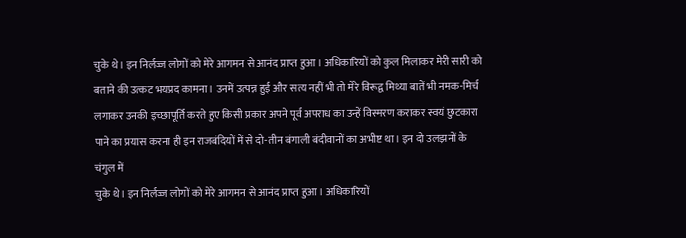चुके थे। इन निर्लज्ज लोगों को मेरे आगमन से आनंद प्राप्त हुआ। अधिकारियों को कुल मिलाकर मेरी सारी को बताने की उत्कट भयप्रद कामना। उनमें उत्पन्न हुई और सत्य नहीं भी तो मेरे विरूद्व मिथ्या बातें भी नमक-मिर्च लगाकर उनकी इच्छापूर्ति करते हुए किसी प्रकार अपने पूर्व अपराध का उन्हें विस्मरण कराकर स्वयं छुटकारा पाने का प्रयास करना ही इन राजबंदियों में से दो-तीन बंगाली बंदीवानों का अभीष्ट था। इन दो उलझनों के चंगुल में
चुके थे। इन निर्लज्ज लोगों को मेरे आगमन से आनंद प्राप्त हुआ। अधिकारियों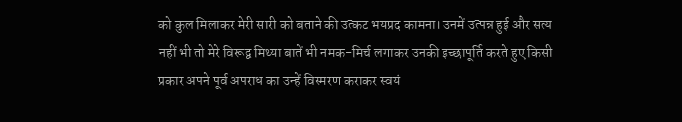को कुल मिलाकर मेरी सारी को बताने की उत्कट भयप्रद कामना। उनमें उत्पन्न हुई और सत्य नहीं भी तो मेरे विरूद्व मिथ्या बातें भी नमक-मिर्च लगाकर उनकी इच्छापूर्ति करते हुए किसी प्रकार अपने पूर्व अपराध का उन्हें विस्मरण कराकर स्वयं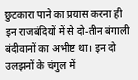छुटकारा पाने का प्रयास करना ही इन राजबंदियों में से दो-तीन बंगाली बंदीवानों का अभीष्ट था। इन दो उलझनों के चंगुल में